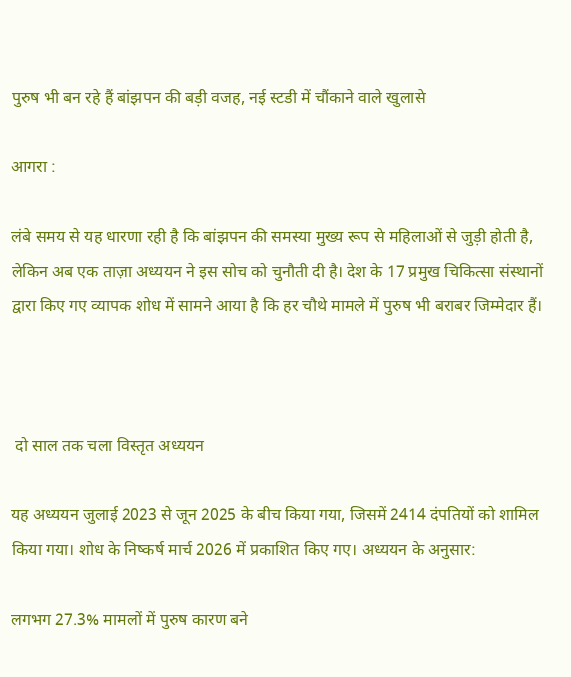पुरुष भी बन रहे हैं बांझपन की बड़ी वजह, नई स्टडी में चौंकाने वाले खुलासे

आगरा :

लंबे समय से यह धारणा रही है कि बांझपन की समस्या मुख्य रूप से महिलाओं से जुड़ी होती है, लेकिन अब एक ताज़ा अध्ययन ने इस सोच को चुनौती दी है। देश के 17 प्रमुख चिकित्सा संस्थानों द्वारा किए गए व्यापक शोध में सामने आया है कि हर चौथे मामले में पुरुष भी बराबर जिम्मेदार हैं।



 दो साल तक चला विस्तृत अध्ययन

यह अध्ययन जुलाई 2023 से जून 2025 के बीच किया गया, जिसमें 2414 दंपतियों को शामिल किया गया। शोध के निष्कर्ष मार्च 2026 में प्रकाशित किए गए। अध्ययन के अनुसार:

लगभग 27.3% मामलों में पुरुष कारण बने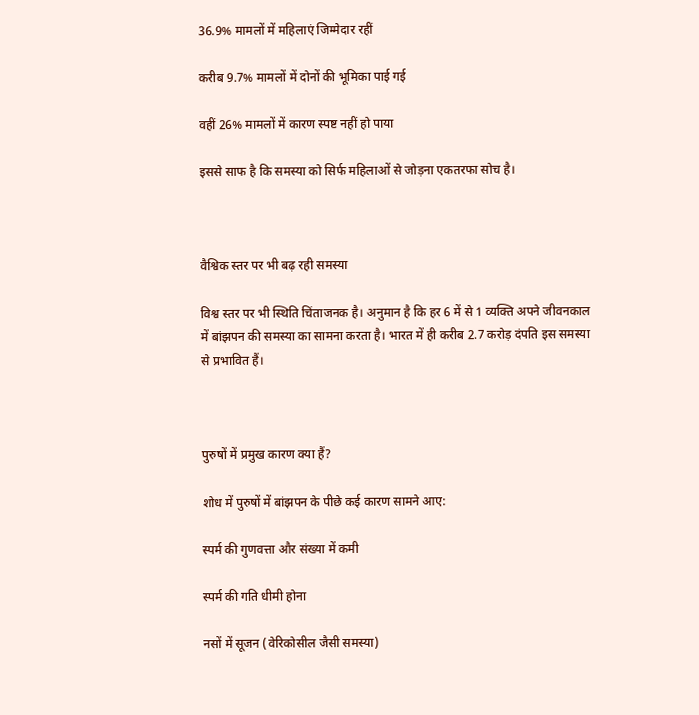36.9% मामलों में महिलाएं जिम्मेदार रहीं

करीब 9.7% मामलों में दोनों की भूमिका पाई गई

वहीं 26% मामलों में कारण स्पष्ट नहीं हो पाया

इससे साफ है कि समस्या को सिर्फ महिलाओं से जोड़ना एकतरफा सोच है।



वैश्विक स्तर पर भी बढ़ रही समस्या

विश्व स्तर पर भी स्थिति चिंताजनक है। अनुमान है कि हर 6 में से 1 व्यक्ति अपने जीवनकाल में बांझपन की समस्या का सामना करता है। भारत में ही करीब 2.7 करोड़ दंपति इस समस्या से प्रभावित हैं।



पुरुषों में प्रमुख कारण क्या हैं?

शोध में पुरुषों में बांझपन के पीछे कई कारण सामने आए:

स्पर्म की गुणवत्ता और संख्या में कमी

स्पर्म की गति धीमी होना

नसों में सूजन (वेरिकोसील जैसी समस्या)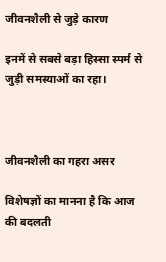जीवनशैली से जुड़े कारण

इनमें से सबसे बड़ा हिस्सा स्पर्म से जुड़ी समस्याओं का रहा।



जीवनशैली का गहरा असर

विशेषज्ञों का मानना है कि आज की बदलती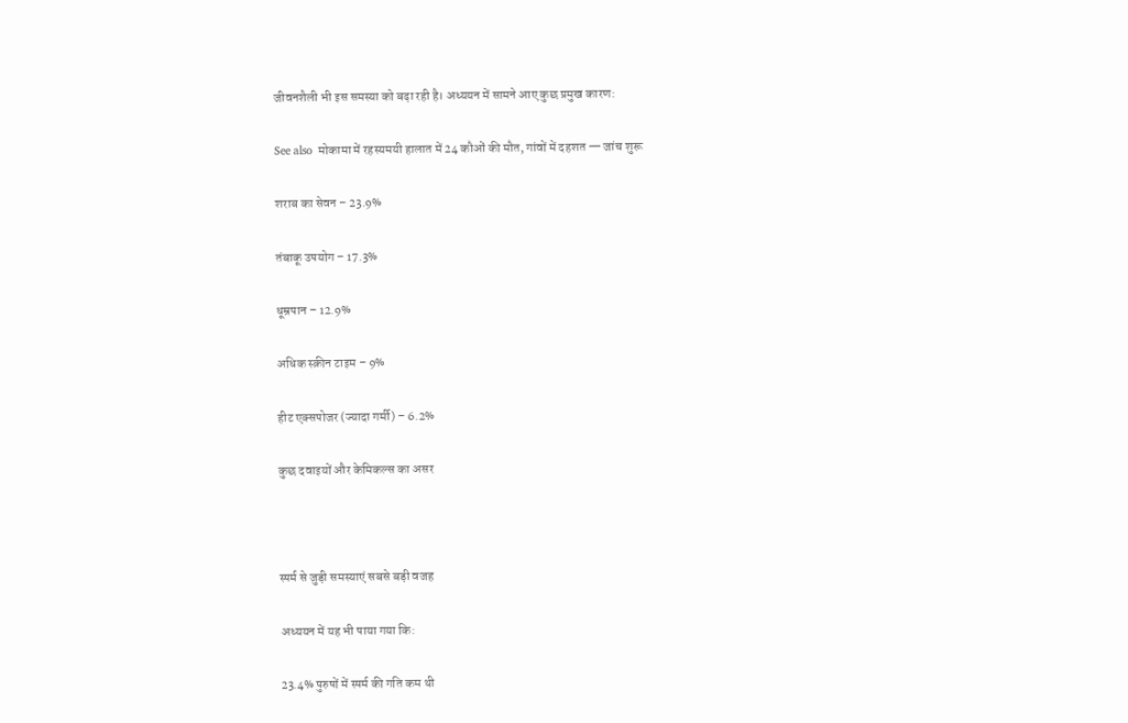जीवनशैली भी इस समस्या को बढ़ा रही है। अध्ययन में सामने आए कुछ प्रमुख कारण:

See also  मोकामा में रहस्यमयी हालात में 24 कौओं की मौत, गांवों में दहशत — जांच शुरू

शराब का सेवन – 23.9%

तंबाकू उपयोग – 17.3%

धूम्रपान – 12.9%

अधिक स्क्रीन टाइम – 9%

हीट एक्सपोजर (ज्यादा गर्मी) – 6.2%

कुछ दवाइयों और केमिकल्स का असर



स्पर्म से जुड़ी समस्याएं सबसे बड़ी वजह

अध्ययन में यह भी पाया गया कि:

23.4% पुरुषों में स्पर्म की गति कम थी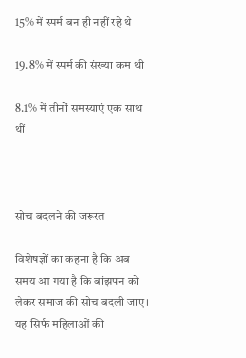15% में स्पर्म बन ही नहीं रहे थे

19.8% में स्पर्म की संख्या कम थी

8.1% में तीनों समस्याएं एक साथ थीं



सोच बदलने की जरूरत

विशेषज्ञों का कहना है कि अब समय आ गया है कि बांझपन को लेकर समाज की सोच बदली जाए। यह सिर्फ महिलाओं की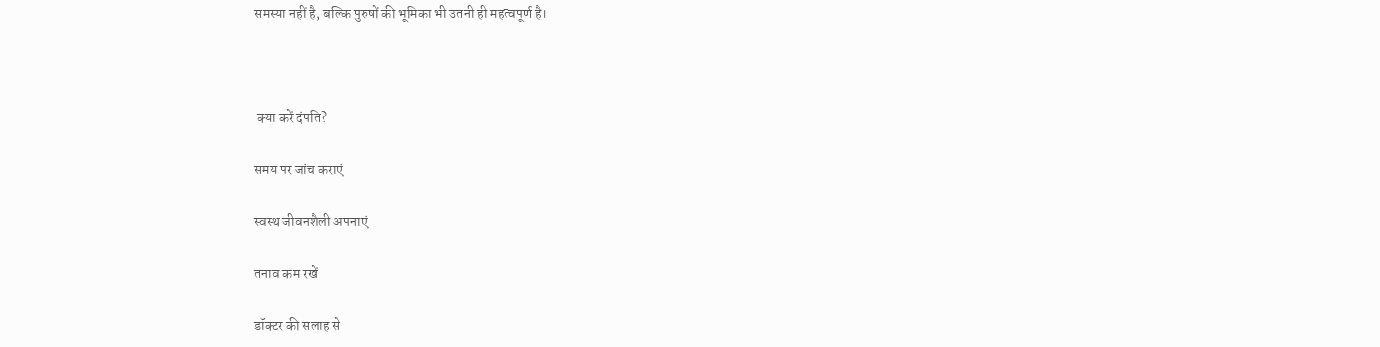समस्या नहीं है, बल्कि पुरुषों की भूमिका भी उतनी ही महत्वपूर्ण है।



 क्या करें दंपति?

समय पर जांच कराएं

स्वस्थ जीवनशैली अपनाएं

तनाव कम रखें

डॉक्टर की सलाह से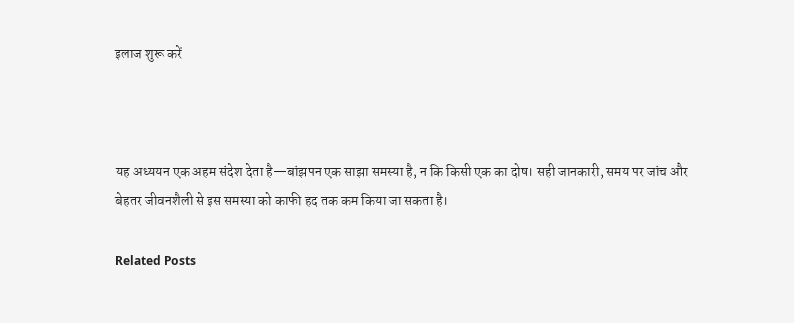इलाज शुरू करें



यह अध्ययन एक अहम संदेश देता है—बांझपन एक साझा समस्या है, न कि किसी एक का दोष। सही जानकारी, समय पर जांच और बेहतर जीवनशैली से इस समस्या को काफी हद तक कम किया जा सकता है।

Related Posts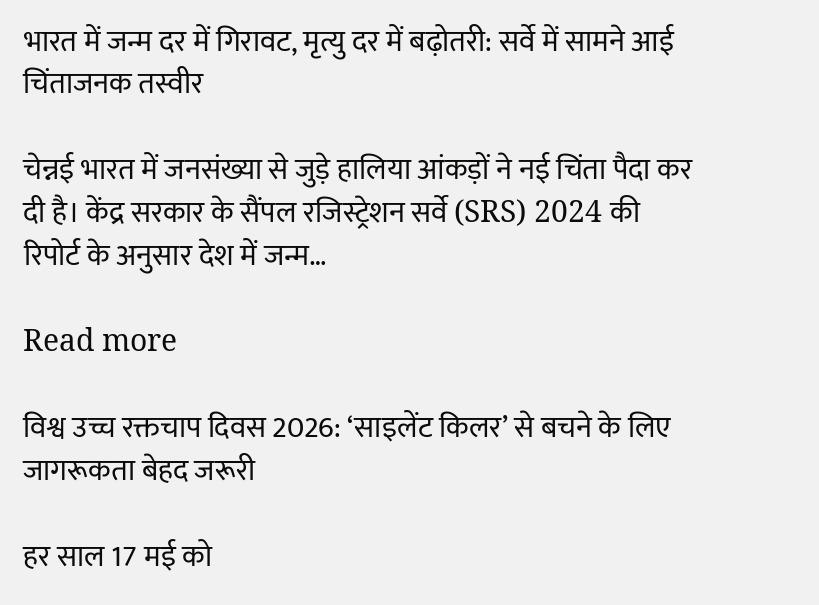भारत में जन्म दर में गिरावट, मृत्यु दर में बढ़ोतरी: सर्वे में सामने आई चिंताजनक तस्वीर

चेन्नई भारत में जनसंख्या से जुड़े हालिया आंकड़ों ने नई चिंता पैदा कर दी है। केंद्र सरकार के सैंपल रजिस्ट्रेशन सर्वे (SRS) 2024 की रिपोर्ट के अनुसार देश में जन्म…

Read more

विश्व उच्च रक्तचाप दिवस 2026: ‘साइलेंट किलर’ से बचने के लिए जागरूकता बेहद जरूरी

हर साल 17 मई को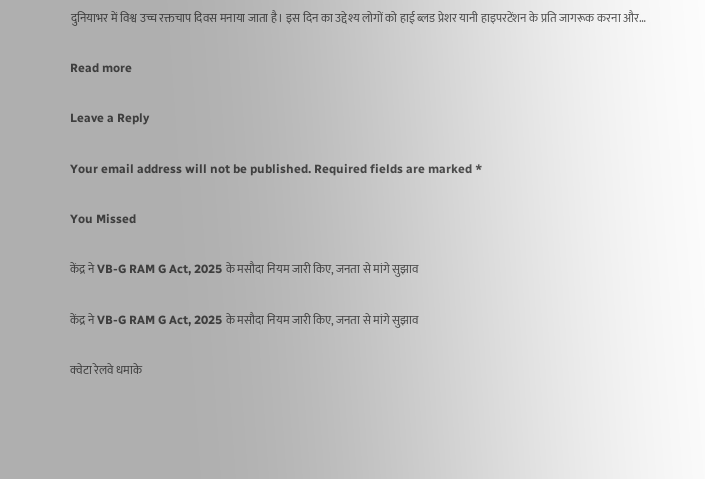दुनियाभर में विश्व उच्च रक्तचाप दिवस मनाया जाता है। इस दिन का उद्देश्य लोगों को हाई ब्लड प्रेशर यानी हाइपरटेंशन के प्रति जागरूक करना और…

Read more

Leave a Reply

Your email address will not be published. Required fields are marked *

You Missed

केंद्र ने VB-G RAM G Act, 2025 के मसौदा नियम जारी किए, जनता से मांगे सुझाव

केंद्र ने VB-G RAM G Act, 2025 के मसौदा नियम जारी किए, जनता से मांगे सुझाव

क्वेटा रेलवे धमाके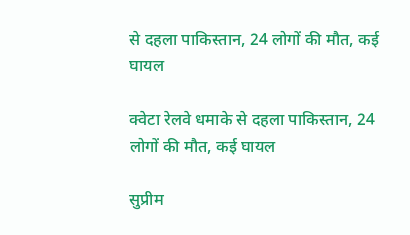से दहला पाकिस्तान, 24 लोगों की मौत, कई घायल

क्वेटा रेलवे धमाके से दहला पाकिस्तान, 24 लोगों की मौत, कई घायल

सुप्रीम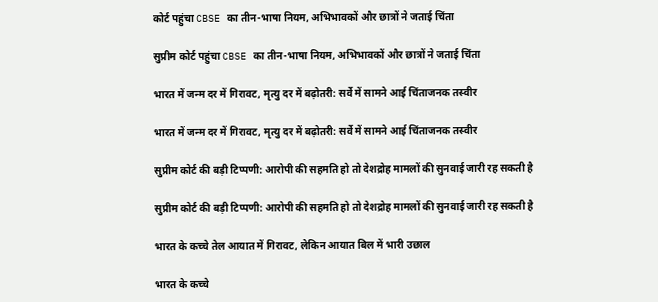कोर्ट पहुंचा CBSE का तीन-भाषा नियम, अभिभावकों और छात्रों ने जताई चिंता

सुप्रीम कोर्ट पहुंचा CBSE का तीन-भाषा नियम, अभिभावकों और छात्रों ने जताई चिंता

भारत में जन्म दर में गिरावट, मृत्यु दर में बढ़ोतरी: सर्वे में सामने आई चिंताजनक तस्वीर

भारत में जन्म दर में गिरावट, मृत्यु दर में बढ़ोतरी: सर्वे में सामने आई चिंताजनक तस्वीर

सुप्रीम कोर्ट की बड़ी टिप्पणी: आरोपी की सहमति हो तो देशद्रोह मामलों की सुनवाई जारी रह सकती है

सुप्रीम कोर्ट की बड़ी टिप्पणी: आरोपी की सहमति हो तो देशद्रोह मामलों की सुनवाई जारी रह सकती है

भारत के कच्चे तेल आयात में गिरावट, लेकिन आयात बिल में भारी उछाल

भारत के कच्चे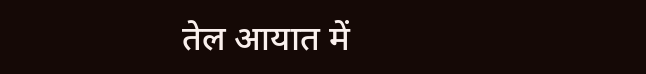तेल आयात में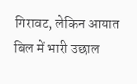गिरावट, लेकिन आयात बिल में भारी उछाल